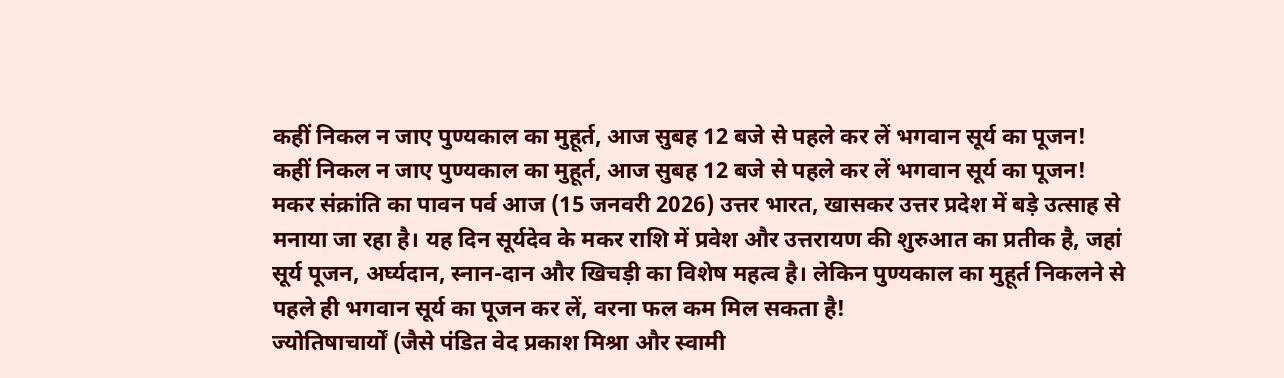कहीं निकल न जाए पुण्यकाल का मुहूर्त, आज सुबह 12 बजे से पहले कर लें भगवान सूर्य का पूजन!
कहीं निकल न जाए पुण्यकाल का मुहूर्त, आज सुबह 12 बजे से पहले कर लें भगवान सूर्य का पूजन!
मकर संक्रांति का पावन पर्व आज (15 जनवरी 2026) उत्तर भारत, खासकर उत्तर प्रदेश में बड़े उत्साह से मनाया जा रहा है। यह दिन सूर्यदेव के मकर राशि में प्रवेश और उत्तरायण की शुरुआत का प्रतीक है, जहां सूर्य पूजन, अर्घ्यदान, स्नान-दान और खिचड़ी का विशेष महत्व है। लेकिन पुण्यकाल का मुहूर्त निकलने से पहले ही भगवान सूर्य का पूजन कर लें, वरना फल कम मिल सकता है!
ज्योतिषाचार्यों (जैसे पंडित वेद प्रकाश मिश्रा और स्वामी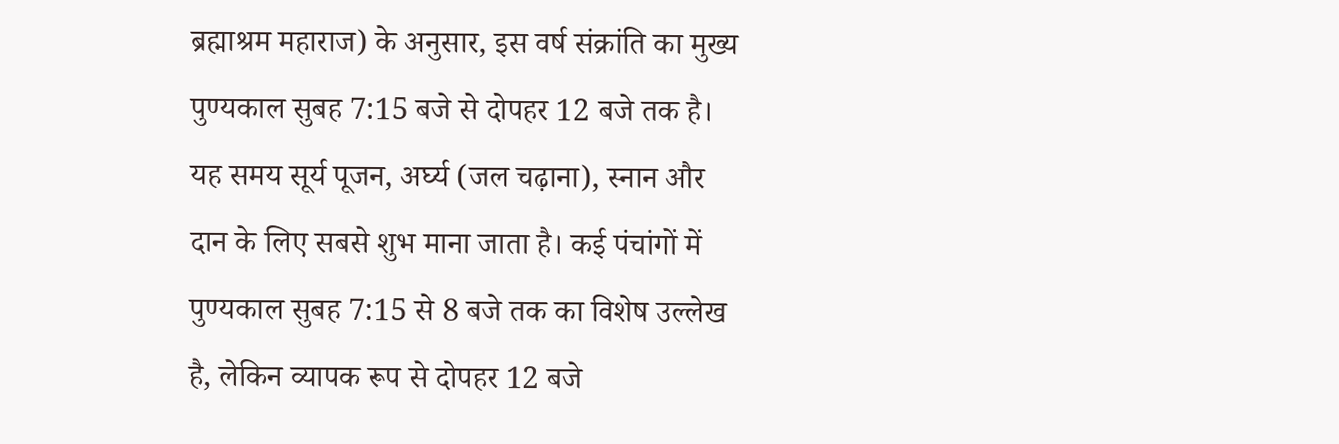ब्रह्माश्रम महाराज) के अनुसार, इस वर्ष संक्रांति का मुख्य पुण्यकाल सुबह 7:15 बजे से दोपहर 12 बजे तक है। यह समय सूर्य पूजन, अर्घ्य (जल चढ़ाना), स्नान और दान के लिए सबसे शुभ माना जाता है। कई पंचांगों में पुण्यकाल सुबह 7:15 से 8 बजे तक का विशेष उल्लेख है, लेकिन व्यापक रूप से दोपहर 12 बजे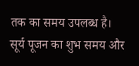तक का समय उपलब्ध है।
सूर्य पूजन का शुभ समय और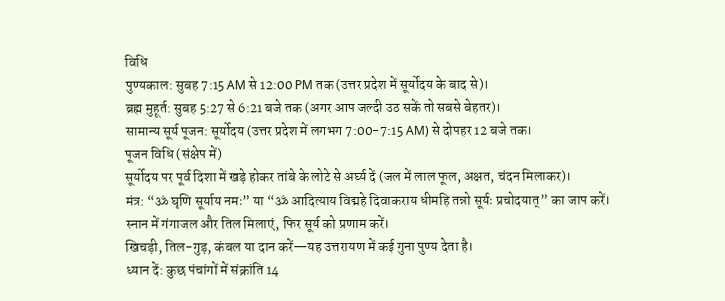विधि
पुण्यकाल: सुबह 7:15 AM से 12:00 PM तक (उत्तर प्रदेश में सूर्योदय के बाद से)।
ब्रह्म मुहूर्त: सुबह 5:27 से 6:21 बजे तक (अगर आप जल्दी उठ सकें तो सबसे बेहतर)।
सामान्य सूर्य पूजन: सूर्योदय (उत्तर प्रदेश में लगभग 7:00-7:15 AM) से दोपहर 12 बजे तक।
पूजन विधि (संक्षेप में)
सूर्योदय पर पूर्व दिशा में खड़े होकर तांबे के लोटे से अर्घ्य दें (जल में लाल फूल, अक्षत, चंदन मिलाकर)।
मंत्र: “ॐ घृणि सूर्याय नमः” या “ॐ आदित्याय विद्महे दिवाकराय धीमहि तन्नो सूर्यः प्रचोदयात्” का जाप करें।
स्नान में गंगाजल और तिल मिलाएं, फिर सूर्य को प्रणाम करें।
खिचड़ी, तिल-गुड़, कंबल या दान करें—यह उत्तरायण में कई गुना पुण्य देता है।
ध्यान दें: कुछ पंचांगों में संक्रांति 14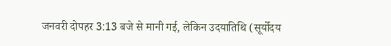जनवरी दोपहर 3:13 बजे से मानी गई, लेकिन उदयातिथि (सूर्योदय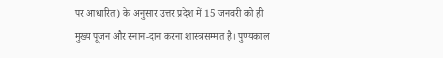पर आधारित) के अनुसार उत्तर प्रदेश में 15 जनवरी को ही मुख्य पूजन और स्नान-दान करना शास्त्रसम्मत है। पुण्यकाल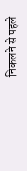निकलने से पहले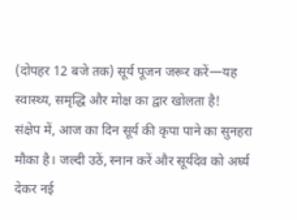(दोपहर 12 बजे तक) सूर्य पूजन जरूर करें—यह स्वास्थ्य, समृद्धि और मोक्ष का द्वार खोलता है!
संक्षेप में, आज का दिन सूर्य की कृपा पाने का सुनहरा मौका है। जल्दी उठें, स्नान करें और सूर्यदेव को अर्घ्य देकर नई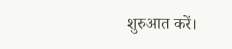शुरुआत करें।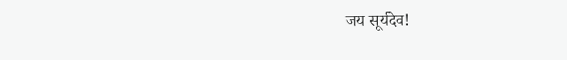जय सूर्यदेव!